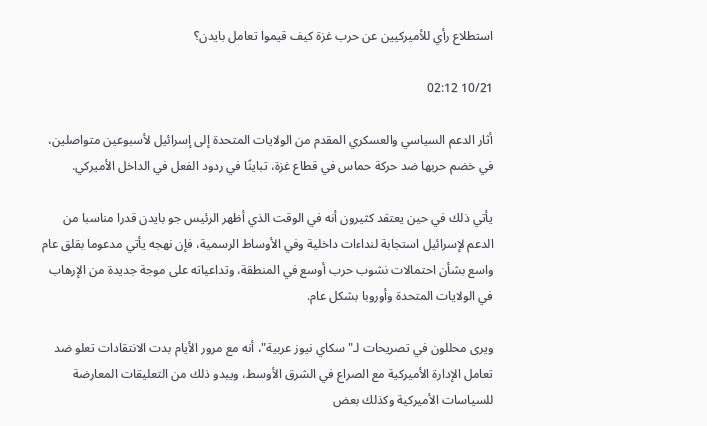استطلاع رأي للأميركيين عن حرب غزة كيف قيموا تعامل بايدن؟

10/21 02:12

أثار الدعم السياسي والعسكري المقدم من الولايات المتحدة إلى إسرائيل لأسبوعين متواصلين، في خضم حربها ضد حركة حماس في قطاع غزة، تباينًا في ردود الفعل في الداخل الأميركي.

يأتي ذلك في حين يعتقد كثيرون أنه في الوقت الذي أظهر الرئيس جو بايدن قدرا مناسبا من الدعم لإسرائيل استجابة لنداءات داخلية وفي الأوساط الرسمية، فإن نهجه يأتي مدعوما بقلق عام واسع بشأن احتمالات نشوب حرب أوسع في المنطقة، وتداعياته على موجة جديدة من الإرهاب في الولايات المتحدة وأوروبا بشكل عام.

ويرى محللون في تصريحات لـ"سكاي نيوز عربية"، أنه مع مرور الأيام بدت الانتقادات تعلو ضد تعامل الإدارة الأميركية مع الصراع في الشرق الأوسط، ويبدو ذلك من التعليقات المعارضة للسياسات الأميركية وكذلك بعض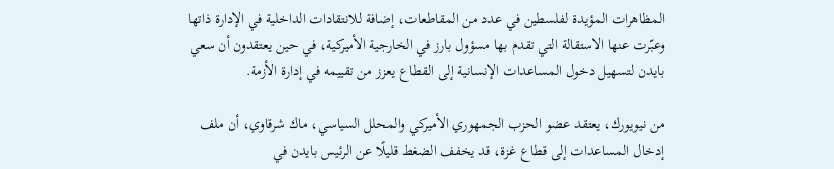المظاهرات المؤيدة لفلسطين في عدد من المقاطعات، إضافة للانتقادات الداخلية في الإدارة ذاتها وعبّرت عنها الاستقالة التي تقدم بها مسؤول بارز في الخارجية الأميركية، في حين يعتقدون أن سعي بايدن لتسهيل دخول المساعدات الإنسانية إلى القطاع يعزز من تقييمه في إدارة الأزمة.

من نيويورك، يعتقد عضو الحزب الجمهوري الأميركي والمحلل السياسي، ماك شرقاوي، أن ملف إدخال المساعدات إلى قطاع غزة، قد يخفف الضغط قليلًا عن الرئيس بايدن في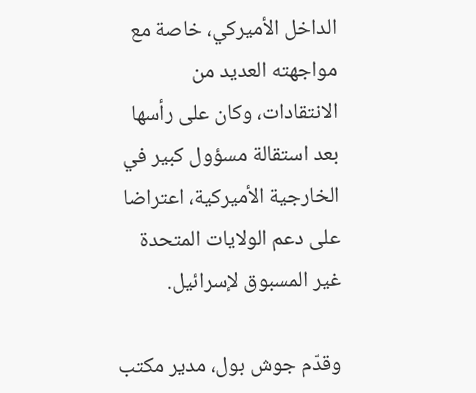الداخل الأميركي، خاصة مع مواجهته العديد من الانتقادات، وكان على رأسها بعد استقالة مسؤول كبير في الخارجية الأميركية، اعتراضا على دعم الولايات المتحدة غير المسبوق لإسرائيل.

وقدّم جوش بول، مدير مكتب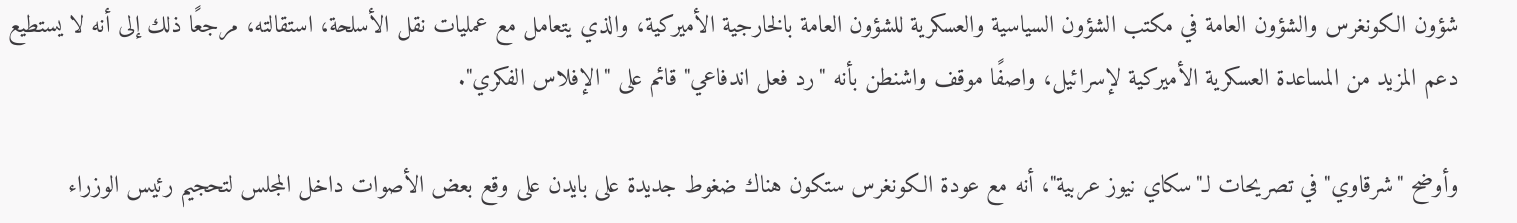شؤون الكونغرس والشؤون العامة في مكتب الشؤون السياسية والعسكرية للشؤون العامة بالخارجية الأميركية، والذي يتعامل مع عمليات نقل الأسلحة، استقالته، مرجعًا ذلك إلى أنه لا يستطيع دعم المزيد من المساعدة العسكرية الأميركية لإسرائيل، واصفًا موقف واشنطن بأنه "رد فعل اندفاعي" قائم على "الإفلاس الفكري".

وأوضح "شرقاوي" في تصريحات لـ"سكاي نيوز عربية"، أنه مع عودة الكونغرس ستكون هناك ضغوط جديدة على بايدن على وقع بعض الأصوات داخل المجلس لتحجيم رئيس الوزراء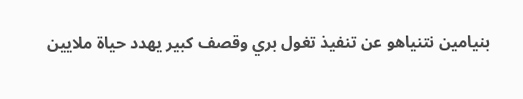بنيامين نتنياهو عن تنفيذ تغول بري وقصف كبير يهدد حياة ملايين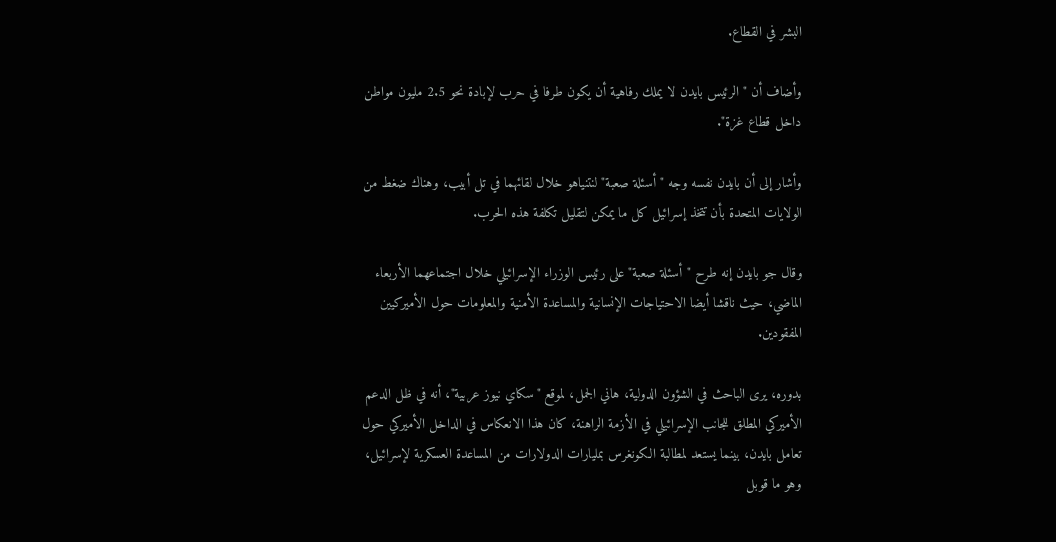البشر في القطاع.

وأضاف أن "الرئيس بايدن لا يملك رفاهية أن يكون طرفا في حرب لإبادة نحو 2.5 مليون مواطن داخل قطاع غزة".

وأشار إلى أن بايدن نفسه وجه "أسئلة صعبة" لنتنياهو خلال لقائهما في تل أبيب، وهناك ضغط من الولايات المتحدة بأن تتخذ إسرائيل كل ما يمكن لتقليل تكلفة هذه الحرب.

وقال جو بايدن إنه طرح "أسئلة صعبة" على رئيس الوزراء الإسرائيلي خلال اجتماعهما الأربعاء الماضي، حيث ناقشا أيضا الاحتياجات الإنسانية والمساعدة الأمنية والمعلومات حول الأميركيين المفقودين.

بدوره، يرى الباحث في الشؤون الدولية، هاني الجمل، لموقع "سكاي نيوز عربية"، أنه في ظل الدعم الأميركي المطلق للجانب الإسرائيلي في الأزمة الراهنة، كان هذا الانعكاس في الداخل الأميركي حول تعامل بايدن، بينما يستعد لمطالبة الكونغرس بمليارات الدولارات من المساعدة العسكرية لإسرائيل، وهو ما قوبل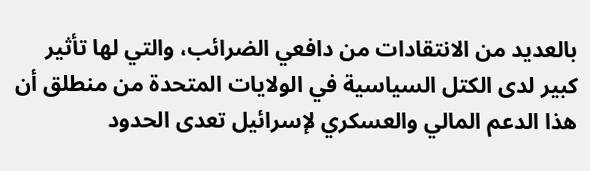بالعديد من الانتقادات من دافعي الضرائب، والتي لها تأثير كبير لدى الكتل السياسية في الولايات المتحدة من منطلق أن هذا الدعم المالي والعسكري لإسرائيل تعدى الحدود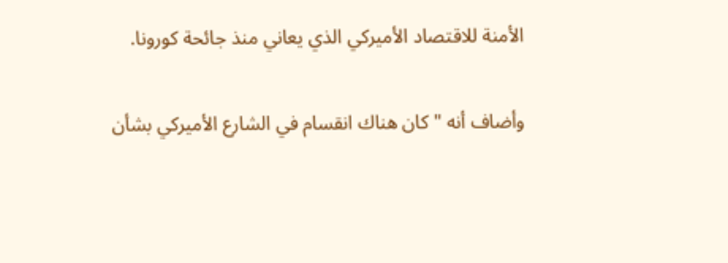الأمنة للاقتصاد الأميركي الذي يعاني منذ جائحة كورونا.

وأضاف أنه "كان هناك انقسام في الشارع الأميركي بشأن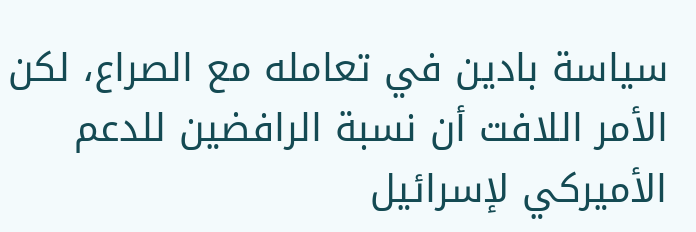سياسة بادين في تعامله مع الصراع، لكن الأمر اللافت أن نسبة الرافضين للدعم الأميركي لإسرائيل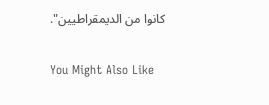كانوا من الديمقراطيين".

You Might Also Like